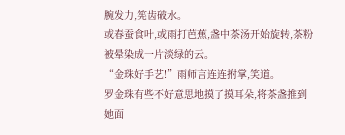腕发力,筅齿破水。
或春蚕食叶,或雨打芭蕉,盏中茶汤开始旋转,茶粉被晕染成一片淡绿的云。
“金珠好手艺!”雨师言连连拊掌,笑道。
罗金珠有些不好意思地摸了摸耳朵,将茶盏推到她面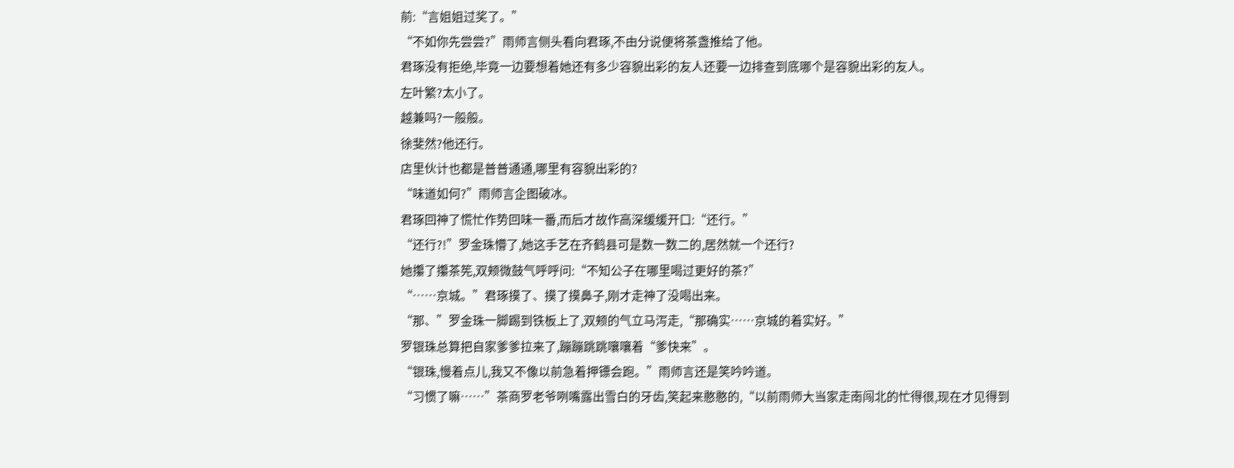前:“言姐姐过奖了。”
“不如你先尝尝?”雨师言侧头看向君琢,不由分说便将茶盏推给了他。
君琢没有拒绝,毕竟一边要想着她还有多少容貌出彩的友人还要一边排查到底哪个是容貌出彩的友人。
左叶繁?太小了。
越兼吗?一般般。
徐斐然?他还行。
店里伙计也都是普普通通,哪里有容貌出彩的?
“味道如何?”雨师言企图破冰。
君琢回神了慌忙作势回味一番,而后才故作高深缓缓开口:“还行。”
“还行?!”罗金珠懵了,她这手艺在齐鹤县可是数一数二的,居然就一个还行?
她攥了攥茶筅,双颊微鼓气呼呼问:“不知公子在哪里喝过更好的茶?”
“……京城。”君琢摸了、摸了摸鼻子,刚才走神了没喝出来。
“那、”罗金珠一脚踢到铁板上了,双颊的气立马泻走,“那确实……京城的着实好。”
罗银珠总算把自家爹爹拉来了,蹦蹦跳跳嚷嚷着“爹快来”。
“银珠,慢着点儿,我又不像以前急着押镖会跑。”雨师言还是笑吟吟道。
“习惯了嘛……”茶商罗老爷咧嘴露出雪白的牙齿,笑起来憨憨的,“以前雨师大当家走南闯北的忙得很,现在才见得到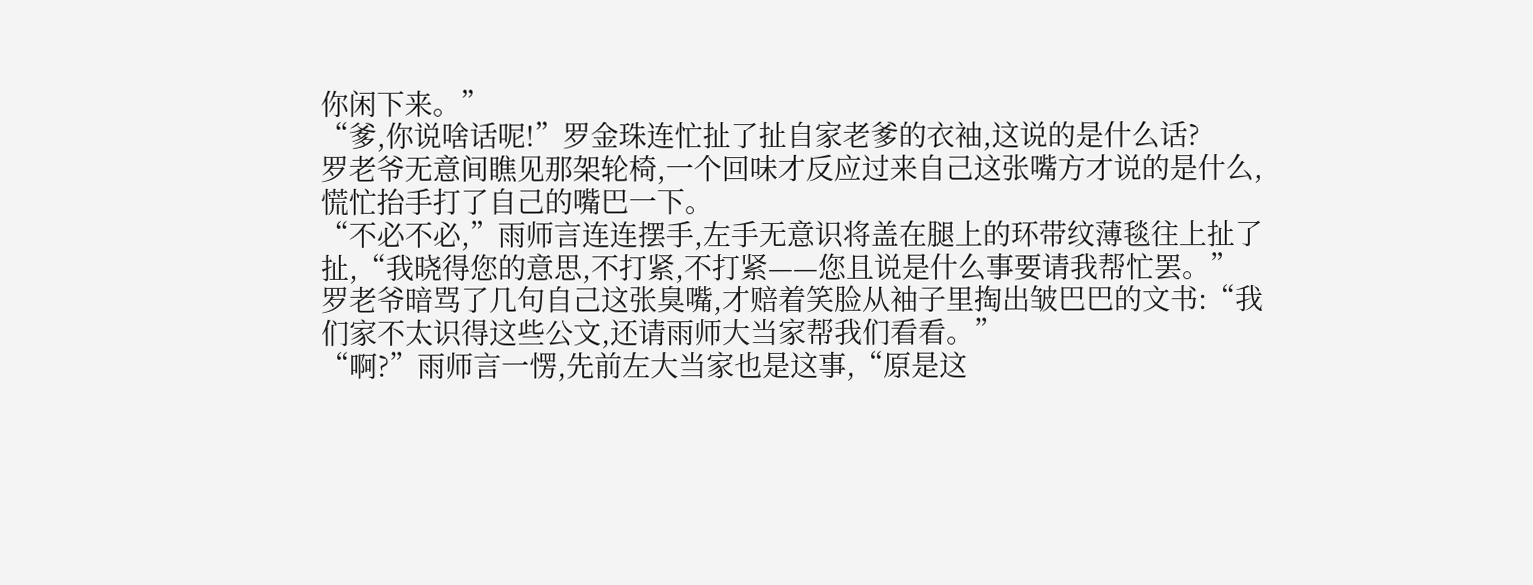你闲下来。”
“爹,你说啥话呢!”罗金珠连忙扯了扯自家老爹的衣袖,这说的是什么话?
罗老爷无意间瞧见那架轮椅,一个回味才反应过来自己这张嘴方才说的是什么,慌忙抬手打了自己的嘴巴一下。
“不必不必,”雨师言连连摆手,左手无意识将盖在腿上的环带纹薄毯往上扯了扯,“我晓得您的意思,不打紧,不打紧——您且说是什么事要请我帮忙罢。”
罗老爷暗骂了几句自己这张臭嘴,才赔着笑脸从袖子里掏出皱巴巴的文书:“我们家不太识得这些公文,还请雨师大当家帮我们看看。”
“啊?”雨师言一愣,先前左大当家也是这事,“原是这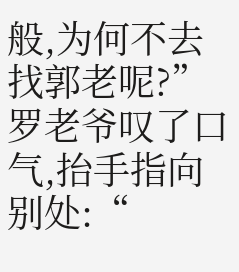般,为何不去找郭老呢?”
罗老爷叹了口气,抬手指向别处:“